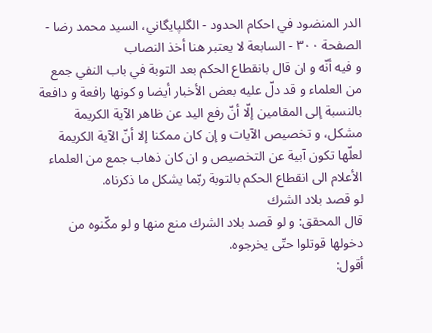الدر المنضود في احكام الحدود - الگلپايگاني، السيد محمد رضا - الصفحة ٣٠٠ - السابعة لا يعتبر هنا أخذ النصاب
و فيه أنّه و ان قال بانقطاع الحكم بعد التوبة في باب النفي جمع من العلماء و قد دلّ عليه بعض الأخبار أيضا و كونها رافعة و دافعة بالنسبة إلى المقامين إلّا أنّ رفع اليد عن ظاهر الآية الكريمة مشكل، و تخصيص الآيات و إن كان ممكنا إلا أنّ الآية الكريمة لعلّها تكون آبية عن التخصيص و ان كان ذهاب جمع من العلماء الأعلام الى انقطاع الحكم بالتوبة ربّما يشكل ما ذكرناه.
لو قصد بلاد الشرك
قال المحقق: و لو قصد بلاد الشرك منع منها و لو مكّنوه من دخولها قوتلوا حتّى يخرجوه.
أقول: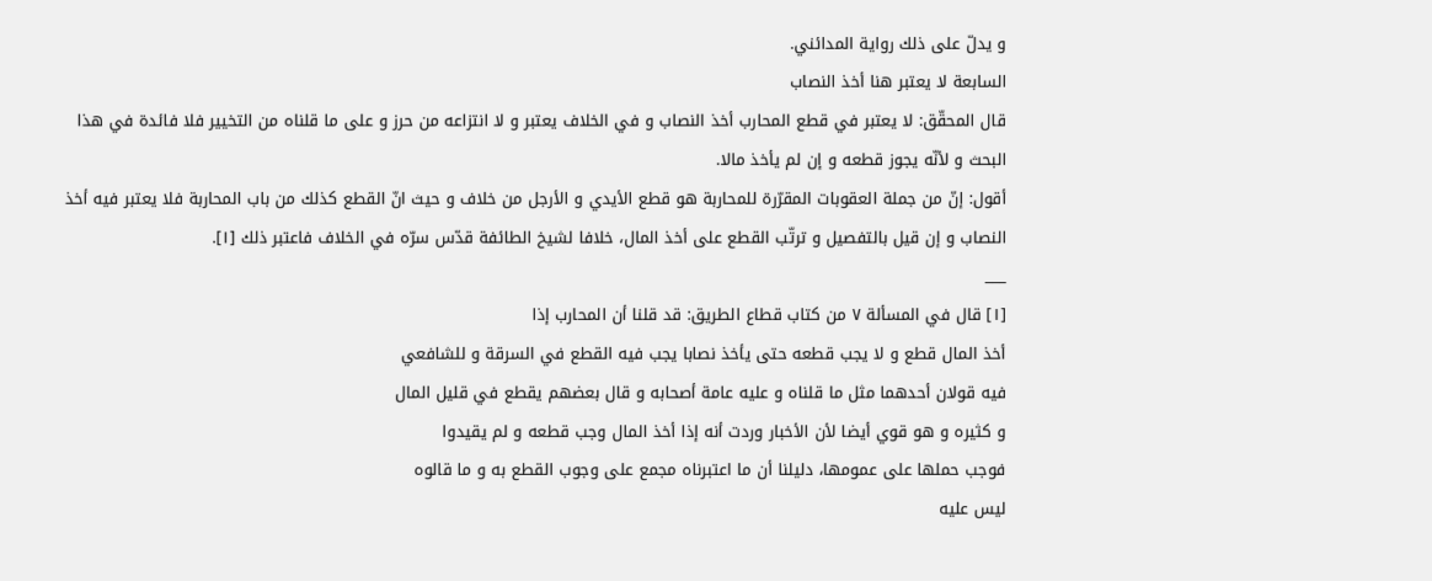و يدلّ على ذلك رواية المدائني.
السابعة لا يعتبر هنا أخذ النصاب
قال المحقّق: لا يعتبر في قطع المحارب أخذ النصاب و في الخلاف يعتبر و لا انتزاعه من حرز و على ما قلناه من التخيير فلا فائدة في هذا البحث و لأنّه يجوز قطعه و إن لم يأخذ مالا.
أقول: إنّ من جملة العقوبات المقرّرة للمحاربة هو قطع الأيدي و الأرجل من خلاف و حيث انّ القطع كذلك من باب المحاربة فلا يعتبر فيه أخذ النصاب و إن قيل بالتفصيل و ترتّب القطع على أخذ المال، خلافا لشيخ الطائفة قدّس سرّه في الخلاف فاعتبر ذلك [١].
___
[١] قال في المسألة ٧ من كتاب قطاع الطريق: قد قلنا أن المحارب إذا
أخذ المال قطع و لا يجب قطعه حتى يأخذ نصابا يجب فيه القطع في السرقة و للشافعي
فيه قولان أحدهما مثل ما قلناه و عليه عامة أصحابه و قال بعضهم يقطع في قليل المال
و كثيره و هو قوي أيضا لأن الأخبار وردت أنه إذا أخذ المال وجب قطعه و لم يقيدوا
فوجب حملها على عمومها، دليلنا أن ما اعتبرناه مجمع على وجوب القطع به و ما قالوه
ليس عليه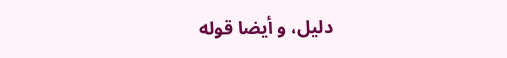دليل، و أيضا قوله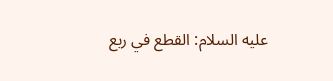عليه السلام: القطع في ربع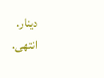دينار. انتهى.